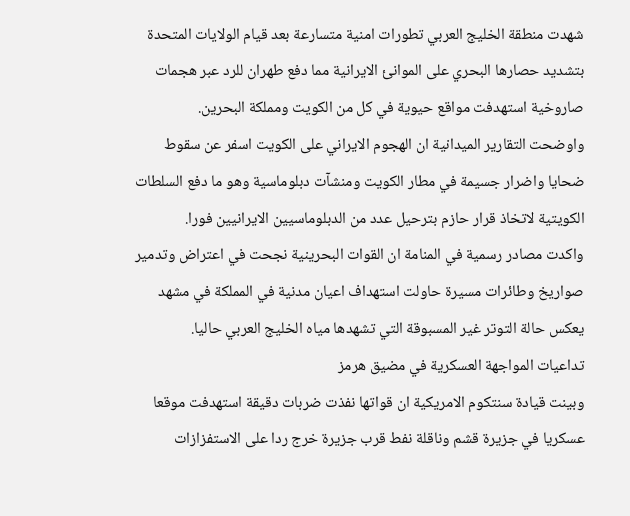شهدت منطقة الخليج العربي تطورات امنية متسارعة بعد قيام الولايات المتحدة بتشديد حصارها البحري على الموانئ الايرانية مما دفع طهران للرد عبر هجمات صاروخية استهدفت مواقع حيوية في كل من الكويت ومملكة البحرين.
واوضحت التقارير الميدانية ان الهجوم الايراني على الكويت اسفر عن سقوط ضحايا واضرار جسيمة في مطار الكويت ومنشآت دبلوماسية وهو ما دفع السلطات الكويتية لاتخاذ قرار حازم بترحيل عدد من الدبلوماسيين الايرانيين فورا.
واكدت مصادر رسمية في المنامة ان القوات البحرينية نجحت في اعتراض وتدمير صواريخ وطائرات مسيرة حاولت استهداف اعيان مدنية في المملكة في مشهد يعكس حالة التوتر غير المسبوقة التي تشهدها مياه الخليج العربي حاليا.
تداعيات المواجهة العسكرية في مضيق هرمز
وبينت قيادة سنتكوم الامريكية ان قواتها نفذت ضربات دقيقة استهدفت موقعا عسكريا في جزيرة قشم وناقلة نفط قرب جزيرة خرج ردا على الاستفزازات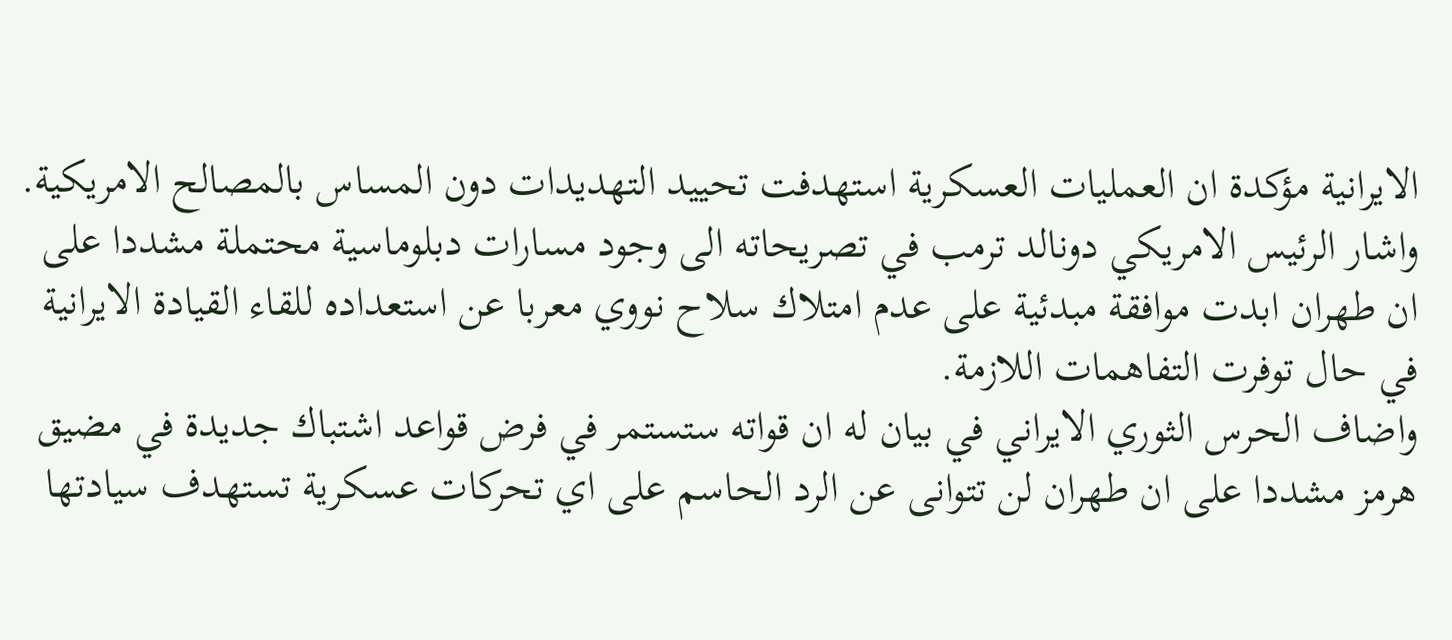الايرانية مؤكدة ان العمليات العسكرية استهدفت تحييد التهديدات دون المساس بالمصالح الامريكية.
واشار الرئيس الامريكي دونالد ترمب في تصريحاته الى وجود مسارات دبلوماسية محتملة مشددا على ان طهران ابدت موافقة مبدئية على عدم امتلاك سلاح نووي معربا عن استعداده للقاء القيادة الايرانية في حال توفرت التفاهمات اللازمة.
واضاف الحرس الثوري الايراني في بيان له ان قواته ستستمر في فرض قواعد اشتباك جديدة في مضيق هرمز مشددا على ان طهران لن تتوانى عن الرد الحاسم على اي تحركات عسكرية تستهدف سيادتها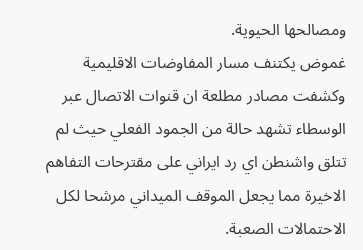ومصالحها الحيوية.
غموض يكتنف مسار المفاوضات الاقليمية
وكشفت مصادر مطلعة ان قنوات الاتصال عبر الوسطاء تشهد حالة من الجمود الفعلي حيث لم تتلق واشنطن اي رد ايراني على مقترحات التفاهم الاخيرة مما يجعل الموقف الميداني مرشحا لكل الاحتمالات الصعبة.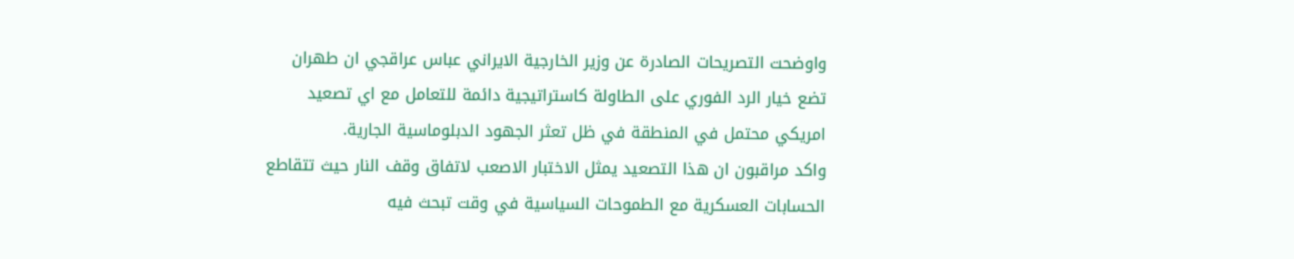واوضحت التصريحات الصادرة عن وزير الخارجية الايراني عباس عراقجي ان طهران تضع خيار الرد الفوري على الطاولة كاستراتيجية دائمة للتعامل مع اي تصعيد امريكي محتمل في المنطقة في ظل تعثر الجهود الدبلوماسية الجارية.
واكد مراقبون ان هذا التصعيد يمثل الاختبار الاصعب لاتفاق وقف النار حيث تتقاطع الحسابات العسكرية مع الطموحات السياسية في وقت تبحث فيه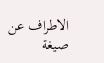الاطراف عن صيغة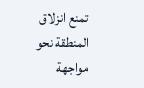تمنع انزلاق المنطقة نحو مواجهة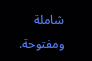شاملة ومفتوحة.